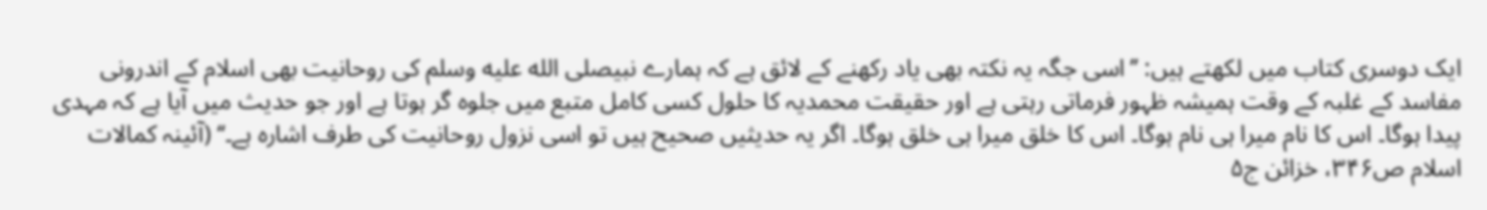ایک دوسری کتاب میں لکھتے ہیں: ’’اسی جگہ یہ نکتہ بھی یاد رکھنے کے لائق ہے کہ ہمارے نبیصلى الله عليه وسلم کی روحانیت بھی اسلام کے اندرونی مفاسد کے غلبہ کے وقت ہمیشہ ظہور فرماتی رہتی ہے اور حقیقت محمدیہ کا حلول کسی کامل متبع میں جلوہ گر ہوتا ہے اور جو حدیث میں آیا ہے کہ مہدی پیدا ہوگا۔ اس کا نام میرا ہی نام ہوگا۔ اس کا خلق میرا ہی خلق ہوگا۔ اگر یہ حدیثیں صحیح ہیں تو اسی نزول روحانیت کی طرف اشارہ ہے۔‘‘ (آئینہ کمالات اسلام ص۳۴۶، خزائن ج۵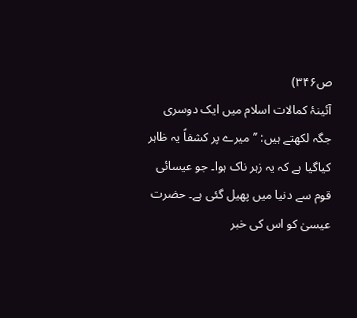ص۳۴۶)
آئینۂ کمالات اسلام میں ایک دوسری جگہ لکھتے ہیں: ’’میرے پر کشفاً یہ ظاہر کیاگیا ہے کہ یہ زہر ناک ہوا۔ جو عیسائی قوم سے دنیا میں پھیل گئی ہے۔ حضرت عیسیٰ کو اس کی خبر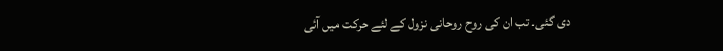دی گئی۔ تب ان کی روح روحانی نزول کے لئے حرکت میں آئی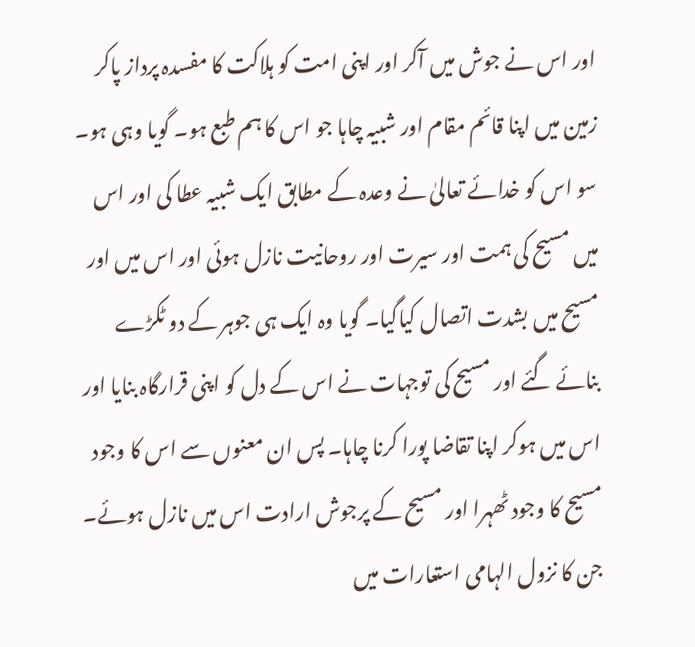اور اس نے جوش میں آکر اور اپنی امت کو ہلاکت کا مفسدہ پرداز پاکر زمین میں اپنا قائم مقام اور شبیہ چاہا جو اس کا ہم طبع ہو۔ گویا وہی ہو۔ سو اس کو خدائے تعالیٰ نے وعدہ کے مطابق ایک شبیہ عطا کی اور اس میں مسیح کی ہمت اور سیرت اور روحانیت نازل ہوئی اور اس میں اور مسیح میں بشدت اتصال کیاگیا۔ گویا وہ ایک ہی جوہر کے دو ٹکڑے بنائے گئے اور مسیح کی توجہات نے اس کے دل کو اپنی قرارگاہ بنایا اور اس میں ہوکر اپنا تقاضا پورا کرنا چاہا۔ پس ان معنوں سے اس کا وجود مسیح کا وجود ٹھہرا اور مسیح کے پرجوش ارادت اس میں نازل ہوئے۔ جن کا نزول الہامی استعارات میں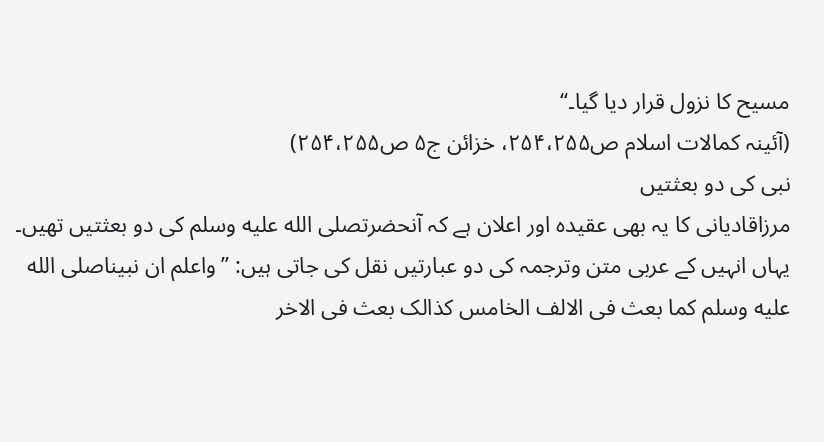مسیح کا نزول قرار دیا گیا۔‘‘
(آئینہ کمالات اسلام ص۲۵۴،۲۵۵، خزائن ج۵ ص۲۵۴،۲۵۵)
نبی کی دو بعثتیں
مرزاقادیانی کا یہ بھی عقیدہ اور اعلان ہے کہ آنحضرتصلى الله عليه وسلم کی دو بعثتیں تھیں۔ یہاں انہیں کے عربی متن وترجمہ کی دو عبارتیں نقل کی جاتی ہیں: ’’واعلم ان نبیناصلى الله عليه وسلم کما بعث فی الالف الخامس کذالک بعث فی الاخر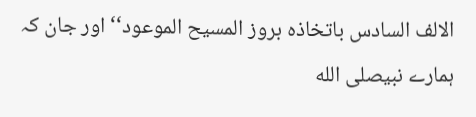الالف السادس باتخاذہ بروز المسیح الموعود‘‘ اور جان کہ ہمارے نبیصلى الله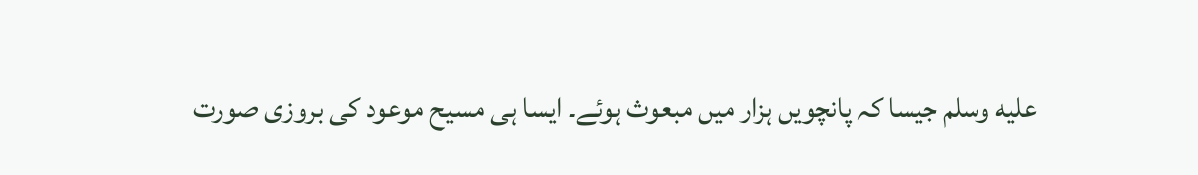عليه وسلم جیسا کہ پانچویں ہزار میں مبعوث ہوئے۔ ایسا ہی مسیح موعود کی بروزی صورت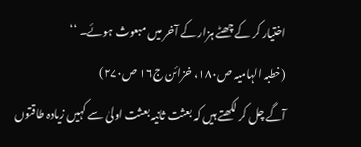اختیار کر کے چھٹے ہزار کے آخر میں مبعوث ہوئے۔ ‘‘
(خطبہ الہامیہ ص۱۸۰، خزائن ج۱۶ ص۲۷۰)
آگے چل کر لکھتے ہیں کہ بعثت ثانیہ بعثت اولیٰ سے کہیں زیادہ طاقتوں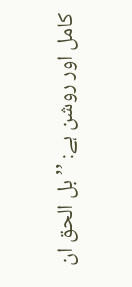کامل اور روشن ہے: ’’بل الحق ان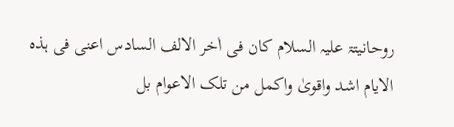روحانیتۃ علیہ السلام کان فی اٰخر الالف السادس اعنی فی ہذہ الایام اشد واقویٰ واکمل من تلک الاعوام بل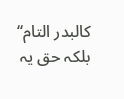کالبدر التام‘‘ بلکہ حق یہ